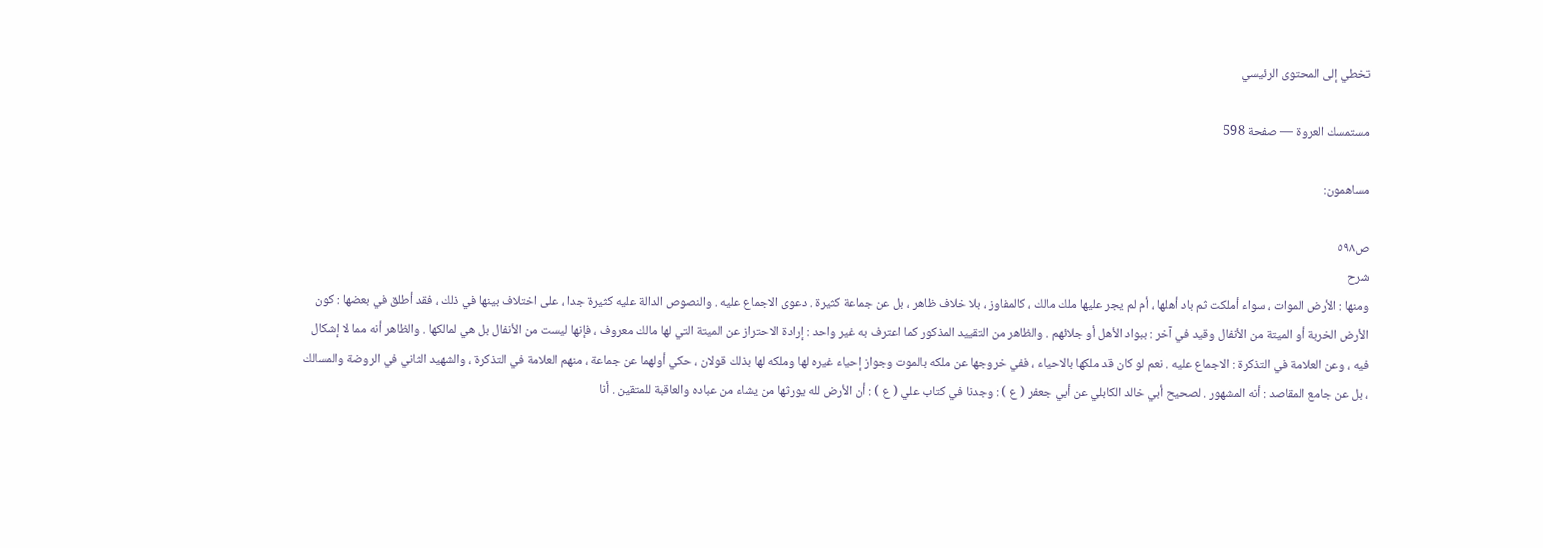تخطي إلى المحتوى الرئيسي

مستمسك العروة — صفحة 598

مساهمون:

ص٥٩٨
شرح
ومنها : الأرض الموات ، سواء أملكت ثم باد أهلها ، أم لم يجر عليها ملك مالك ، كالمفاوز ، بلا خلاف ظاهر ، بل عن جماعة كثيرة . دعوى الاجماع عليه . والنصوص الدالة عليه كثيرة جدا ، على اختلاف بينها في ذلك ، فقد أطلق في بعضها : كون الأرض الخربة أو الميتة من الأنفال وقيد في آخر : ببواد الأهل أو جلائهم . والظاهر من التقييد المذكور كما اعترف به غير واحد : إرادة الاحتراز عن الميتة التي لها مالك معروف ، فإنها ليست من الأنفال بل هي لمالكها . والظاهر أنه مما لا إشكال فيه ، وعن العلامة في التذكرة : الاجماع عليه . نعم لو كان قد ملكها بالاحياء ، ففي خروجها عن ملكه بالموت وجواز إحياء غيره لها وملكه لها بذلك قولان ، حكي أولهما عن جماعة ، منهم العلامة في التذكرة ، والشهيد الثاني في الروضة والمسالك ، بل عن جامع المقاصد : أنه المشهور . لصحيح أبي خالد الكابلي عن أبي جعفر ( ع ) : وجدنا في كتاب علي ( ع ) : أن الأرض لله يورثها من يشاء من عباده والعاقبة للمتقين . أنا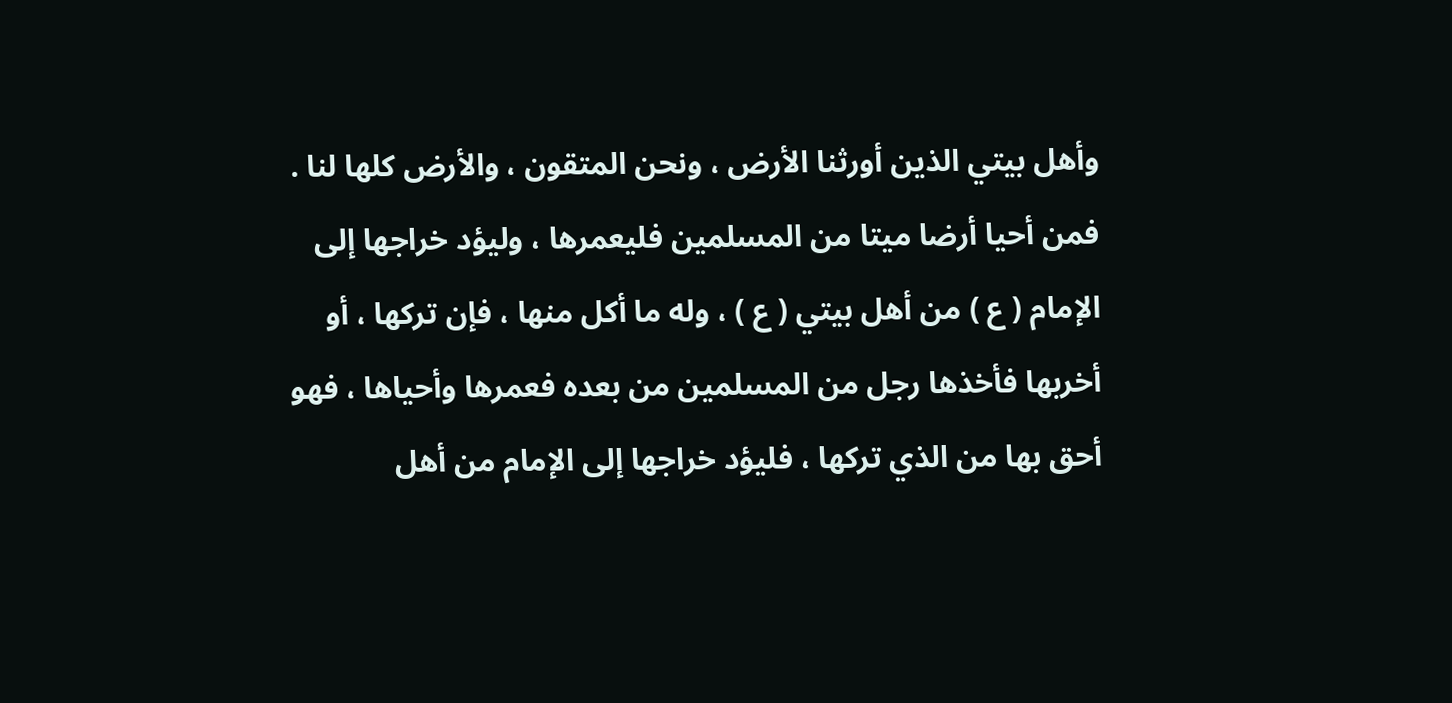وأهل بيتي الذين أورثنا الأرض ، ونحن المتقون ، والأرض كلها لنا . فمن أحيا أرضا ميتا من المسلمين فليعمرها ، وليؤد خراجها إلى الإمام ( ع ) من أهل بيتي ( ع ) ، وله ما أكل منها ، فإن تركها ، أو أخربها فأخذها رجل من المسلمين من بعده فعمرها وأحياها ، فهو أحق بها من الذي تركها ، فليؤد خراجها إلى الإمام من أهل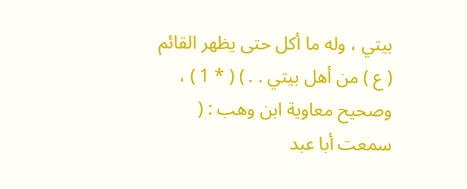بيتي ، وله ما أكل حتى يظهر القائم ( ع ) من أهل بيتي . . ) ( * 1 ) ، وصحيح معاوية ابن وهب : ( سمعت أبا عبد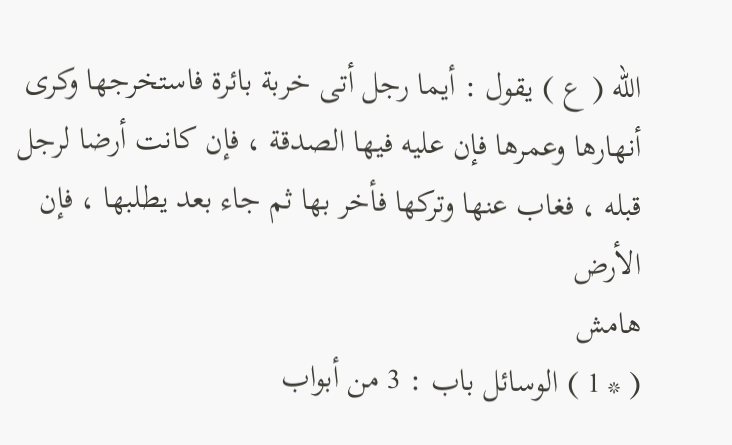الله ( ع ) يقول : أيما رجل أتى خربة بائرة فاستخرجها وكرى أنهارها وعمرها فإن عليه فيها الصدقة ، فإن كانت أرضا لرجل قبله ، فغاب عنها وتركها فأخر بها ثم جاء بعد يطلبها ، فإن الأرض
هامش
( * 1 ) الوسائل باب : 3 من أبواب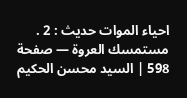احياء الموات حديث : 2 .
مستمسك العروة — صفحة 598 | السيد محسن الحكيم